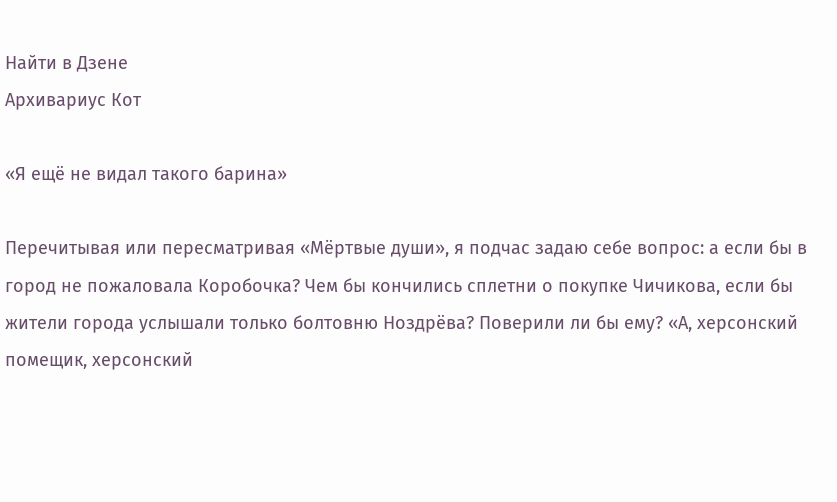Найти в Дзене
Архивариус Кот

«Я ещё не видал такого барина»

Перечитывая или пересматривая «Мёртвые души», я подчас задаю себе вопрос: а если бы в город не пожаловала Коробочка? Чем бы кончились сплетни о покупке Чичикова, если бы жители города услышали только болтовню Ноздрёва? Поверили ли бы ему? «А, херсонский помещик, херсонский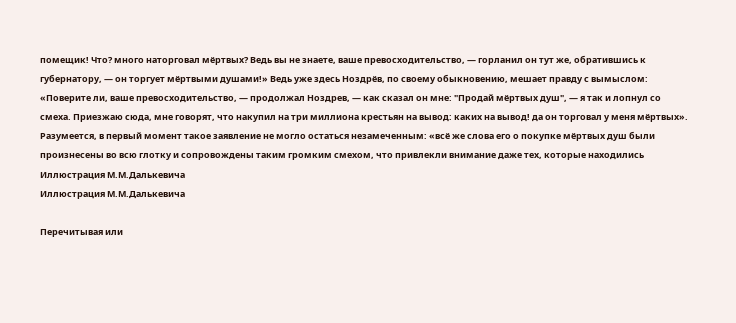помещик! Что? много наторговал мёртвых? Ведь вы не знаете, ваше превосходительство, — горланил он тут же, обратившись к губернатору, — он торгует мёртвыми душами!» Ведь уже здесь Ноздрёв, по своему обыкновению, мешает правду с вымыслом: «Поверите ли, ваше превосходительство, — продолжал Ноздрев, — как сказал он мне: "Продай мёртвых душ", — я так и лопнул со смеха. Приезжаю сюда, мне говорят, что накупил на три миллиона крестьян на вывод: каких на вывод! да он торговал у меня мёртвых». Разумеется, в первый момент такое заявление не могло остаться незамеченным: «всё же слова его о покупке мёртвых душ были произнесены во всю глотку и сопровождены таким громким смехом, что привлекли внимание даже тех, которые находились
Иллюстрация М.М.Далькевича
Иллюстрация М.М.Далькевича

Перечитывая или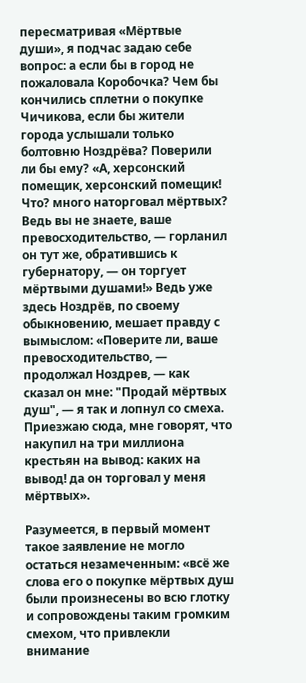пересматривая «Мёртвые души», я подчас задаю себе вопрос: а если бы в город не пожаловала Коробочка? Чем бы кончились сплетни о покупке Чичикова, если бы жители города услышали только болтовню Ноздрёва? Поверили ли бы ему? «А, херсонский помещик, херсонский помещик! Что? много наторговал мёртвых? Ведь вы не знаете, ваше превосходительство, — горланил он тут же, обратившись к губернатору, — он торгует мёртвыми душами!» Ведь уже здесь Ноздрёв, по своему обыкновению, мешает правду с вымыслом: «Поверите ли, ваше превосходительство, — продолжал Ноздрев, — как сказал он мне: "Продай мёртвых душ", — я так и лопнул со смеха. Приезжаю сюда, мне говорят, что накупил на три миллиона крестьян на вывод: каких на вывод! да он торговал у меня мёртвых».

Разумеется, в первый момент такое заявление не могло остаться незамеченным: «всё же слова его о покупке мёртвых душ были произнесены во всю глотку и сопровождены таким громким смехом, что привлекли внимание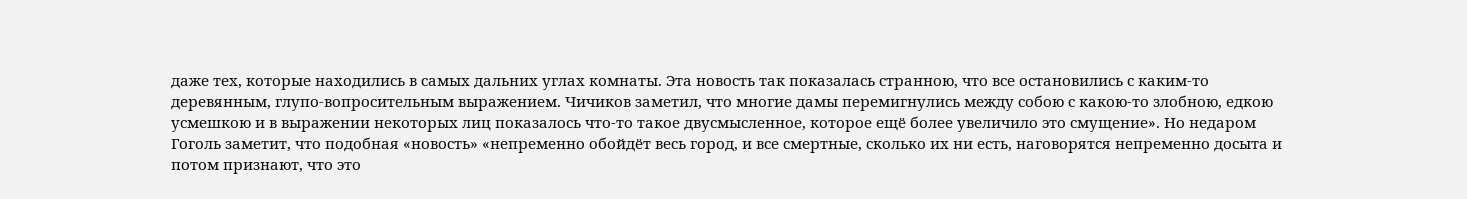даже тех, которые находились в самых дальних углах комнаты. Эта новость так показалась странною, что все остановились с каким-то деревянным, глупо-вопросительным выражением. Чичиков заметил, что многие дамы перемигнулись между собою с какою-то злобною, едкою усмешкою и в выражении некоторых лиц показалось что-то такое двусмысленное, которое ещё более увеличило это смущение». Но недаром Гоголь заметит, что подобная «новость» «непременно обойдёт весь город, и все смертные, сколько их ни есть, наговорятся непременно досыта и потом признают, что это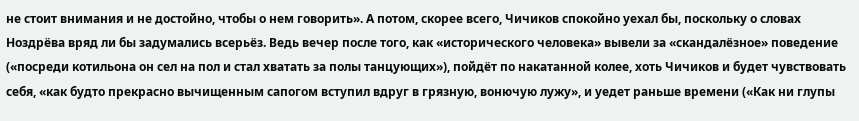не стоит внимания и не достойно, чтобы о нем говорить». А потом, скорее всего, Чичиков спокойно уехал бы, поскольку о словах Ноздрёва вряд ли бы задумались всерьёз. Ведь вечер после того, как «исторического человека» вывели за «скандалёзное» поведение («посреди котильона он сел на пол и стал хватать за полы танцующих»), пойдёт по накатанной колее, хоть Чичиков и будет чувствовать себя, «как будто прекрасно вычищенным сапогом вступил вдруг в грязную, вонючую лужу», и уедет раньше времени («Как ни глупы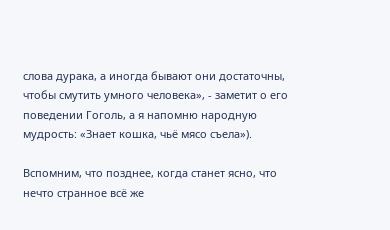слова дурака, а иногда бывают они достаточны, чтобы смутить умного человека», - заметит о его поведении Гоголь, а я напомню народную мудрость: «Знает кошка, чьё мясо съела»).

Вспомним, что позднее, когда станет ясно, что нечто странное всё же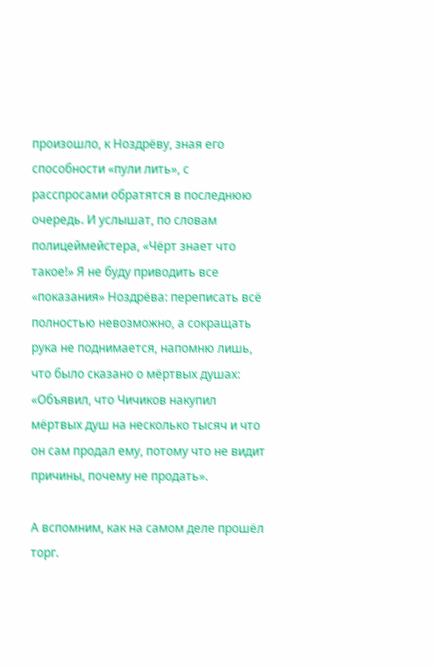произошло, к Ноздрёву, зная его способности «пули лить», с расспросами обратятся в последнюю очередь. И услышат, по словам полицеймейстера, «Чёрт знает что такое!» Я не буду приводить все «показания» Ноздрёва: переписать всё полностью невозможно, а сокращать рука не поднимается, напомню лишь, что было сказано о мёртвых душах: «Объявил, что Чичиков накупил мёртвых душ на несколько тысяч и что он сам продал ему, потому что не видит причины, почему не продать».

А вспомним, как на самом деле прошёл торг.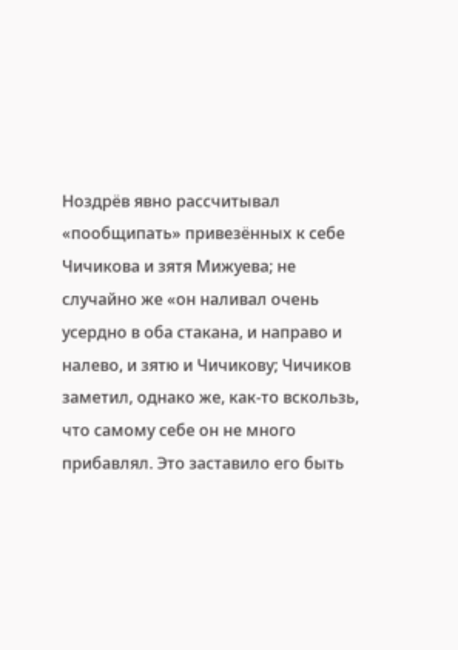Ноздрёв явно рассчитывал «пообщипать» привезённых к себе Чичикова и зятя Мижуева; не случайно же «он наливал очень усердно в оба стакана, и направо и налево, и зятю и Чичикову; Чичиков заметил, однако же, как-то вскользь, что самому себе он не много прибавлял. Это заставило его быть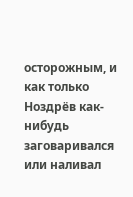осторожным, и как только Ноздрёв как-нибудь заговаривался или наливал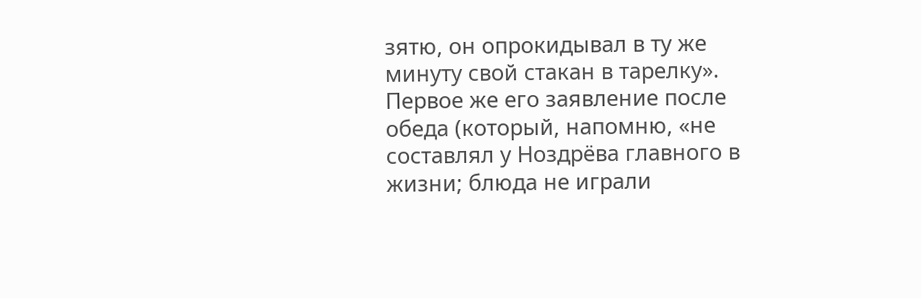зятю, он опрокидывал в ту же минуту свой стакан в тарелку». Первое же его заявление после обеда (который, напомню, «не составлял у Ноздрёва главного в жизни; блюда не играли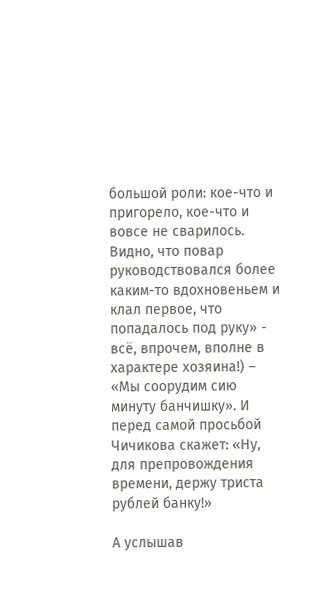большой роли: кое-что и пригорело, кое-что и вовсе не сварилось. Видно, что повар руководствовался более каким-то вдохновеньем и клал первое, что попадалось под руку» - всё, впрочем, вполне в характере хозяина!) – «Мы соорудим сию минуту банчишку». И перед самой просьбой Чичикова скажет: «Ну, для препровождения времени, держу триста рублей банку!»

А услышав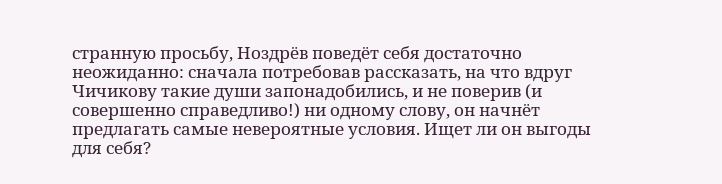странную просьбу, Ноздрёв поведёт себя достаточно неожиданно: сначала потребовав рассказать, на что вдруг Чичикову такие души запонадобились, и не поверив (и совершенно справедливо!) ни одному слову, он начнёт предлагать самые невероятные условия. Ищет ли он выгоды для себя?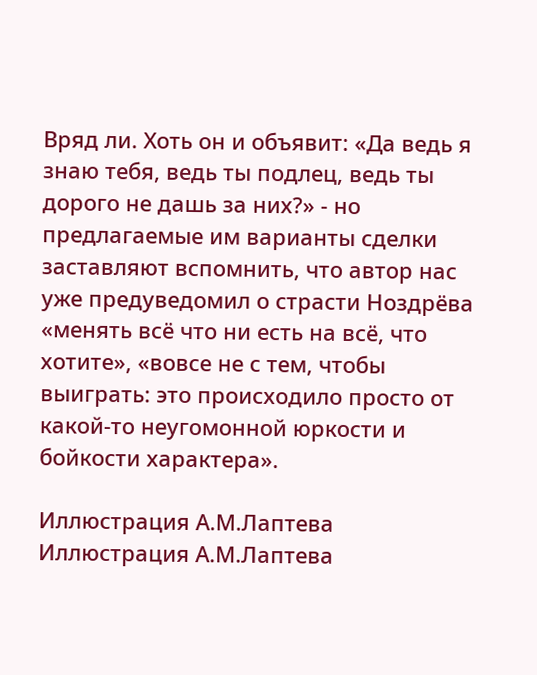Вряд ли. Хоть он и объявит: «Да ведь я знаю тебя, ведь ты подлец, ведь ты дорого не дашь за них?» - но предлагаемые им варианты сделки заставляют вспомнить, что автор нас уже предуведомил о страсти Ноздрёва «менять всё что ни есть на всё, что хотите», «вовсе не с тем, чтобы выиграть: это происходило просто от какой-то неугомонной юркости и бойкости характера».

Иллюстрация А.М.Лаптева
Иллюстрация А.М.Лаптева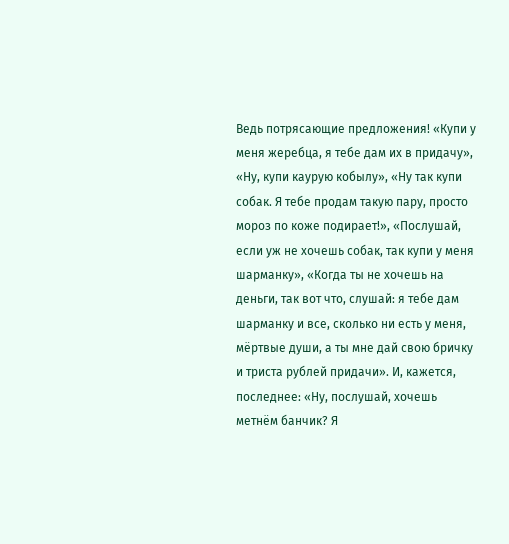Ведь потрясающие предложения! «Купи у меня жеребца, я тебе дам их в придачу», «Ну, купи каурую кобылу», «Ну так купи собак. Я тебе продам такую пару, просто мороз по коже подирает!», «Послушай, если уж не хочешь собак, так купи у меня шарманку», «Когда ты не хочешь на деньги, так вот что, слушай: я тебе дам шарманку и все, сколько ни есть у меня, мёртвые души, а ты мне дай свою бричку и триста рублей придачи». И, кажется, последнее: «Ну, послушай, хочешь метнём банчик? Я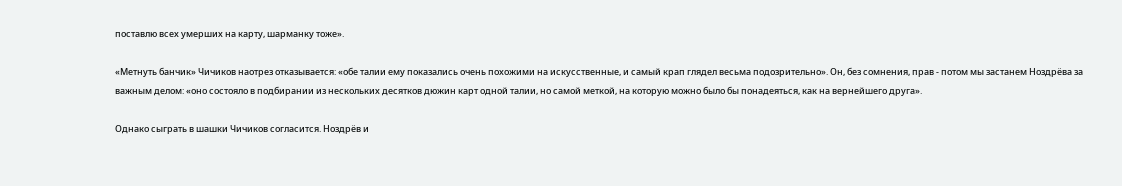поставлю всех умерших на карту, шарманку тоже».

«Метнуть банчик» Чичиков наотрез отказывается: «обе талии ему показались очень похожими на искусственные, и самый крап глядел весьма подозрительно». Он, без сомнения, прав - потом мы застанем Ноздрёва за важным делом: «оно состояло в подбирании из нескольких десятков дюжин карт одной талии, но самой меткой, на которую можно было бы понадеяться, как на вернейшего друга».

Однако сыграть в шашки Чичиков согласится. Ноздрёв и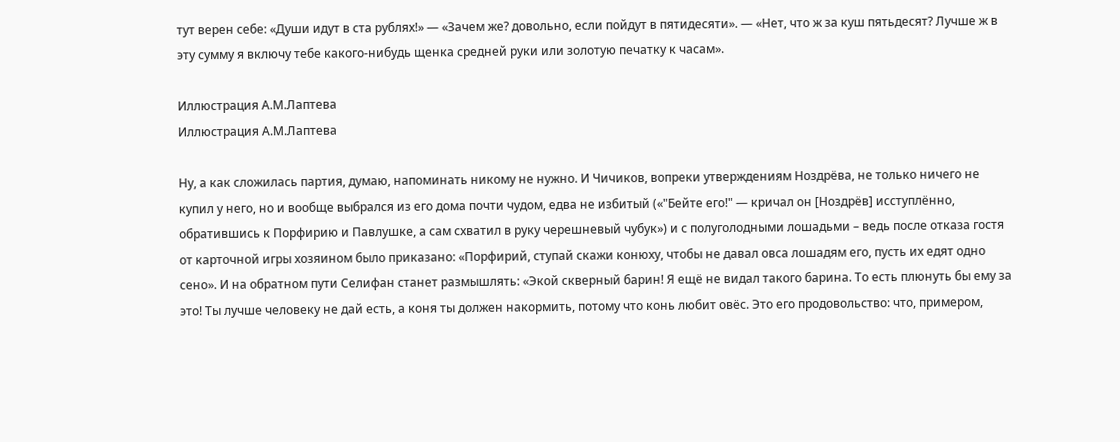тут верен себе: «Души идут в ста рублях!» — «Зачем же? довольно, если пойдут в пятидесяти». — «Нет, что ж за куш пятьдесят? Лучше ж в эту сумму я включу тебе какого-нибудь щенка средней руки или золотую печатку к часам».

Иллюстрация А.М.Лаптева
Иллюстрация А.М.Лаптева

Ну, а как сложилась партия, думаю, напоминать никому не нужно. И Чичиков, вопреки утверждениям Ноздрёва, не только ничего не купил у него, но и вообще выбрался из его дома почти чудом, едва не избитый («"Бейте его!" — кричал он [Ноздрёв] исступлённо, обратившись к Порфирию и Павлушке, а сам схватил в руку черешневый чубук») и с полуголодными лошадьми – ведь после отказа гостя от карточной игры хозяином было приказано: «Порфирий, ступай скажи конюху, чтобы не давал овса лошадям его, пусть их едят одно сено». И на обратном пути Селифан станет размышлять: «Экой скверный барин! Я ещё не видал такого барина. То есть плюнуть бы ему за это! Ты лучше человеку не дай есть, а коня ты должен накормить, потому что конь любит овёс. Это его продовольство: что, примером,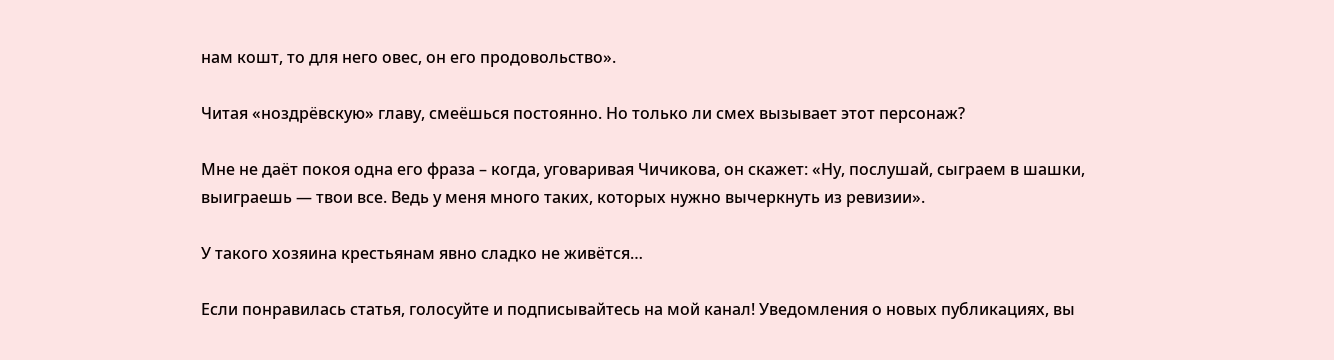нам кошт, то для него овес, он его продовольство».

Читая «ноздрёвскую» главу, смеёшься постоянно. Но только ли смех вызывает этот персонаж?

Мне не даёт покоя одна его фраза – когда, уговаривая Чичикова, он скажет: «Ну, послушай, сыграем в шашки, выиграешь — твои все. Ведь у меня много таких, которых нужно вычеркнуть из ревизии».

У такого хозяина крестьянам явно сладко не живётся…

Если понравилась статья, голосуйте и подписывайтесь на мой канал! Уведомления о новых публикациях, вы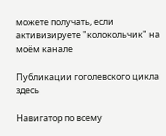можете получать, если активизируете "колокольчик" на моём канале

Публикации гоголевского цикла здесь

Навигатор по всему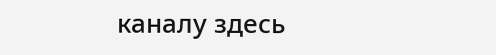каналу здесь